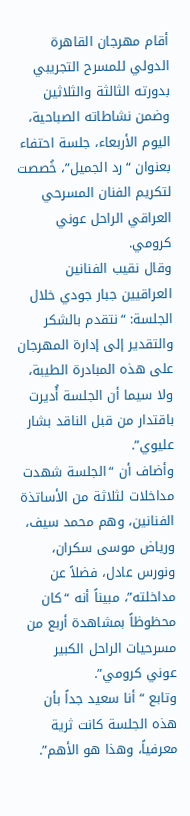أقام مهرجان القاهرة الدولي للمسرح التجريبي بدورته الثالثة والثلاثين وضمن نشاطاته الصباحية، اليوم الأربعاء، جلسة احتفاء بعنوان “رد الجميل”، خُصصت لتكريم الفنان المسرحي العراقي الراحل عوني كرومي.
وقال نقيب الفنانين العراقيين جبار جودي خلال الجلسة: “نتقدم بالشكر والتقدير إلى إدارة المهرجان على هذه المبادرة الطيبة، ولا سيما أن الجلسة أُديرت باقتدار من قبل الناقد بشار عليوي”.
وأضاف أن “الجلسة شهدت مداخلات لثلاثة من الأساتذة الفنانين، وهم محمد سيف، ورياض موسى سكران، ونورس عادل، فضلاً عن مداخلته”، مبيناً أنه “كان محظوظاً بمشاهدة أربع من مسرحيات الراحل الكبير عوني كرومي”.
وتابع “أنا سعيد جداً بأن هذه الجلسة كانت ثرية معرفياً، وهذا هو الأهم”.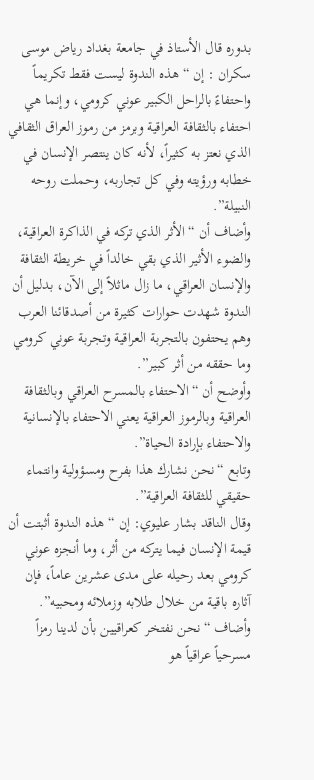بدوره قال الأستاذ في جامعة بغداد رياض موسى سكران : إن “هذه الندوة ليست فقط تكريماً واحتفاءً بالراحل الكبير عوني كرومي، وإنما هي احتفاء بالثقافة العراقية وبرمز من رموز العراق الثقافي الذي نعتز به كثيراً، لأنه كان ينتصر الإنسان في خطابه ورؤيته وفي كل تجاربه، وحملت روحه النبيلة”.
وأضاف أن “الأثر الذي تركه في الذاكرة العراقية، والضوء الأثير الذي بقي خالداً في خريطة الثقافة والإنسان العراقي، ما زال ماثلاً إلى الآن، بدليل أن الندوة شهدت حوارات كثيرة من أصدقائنا العرب وهم يحتفون بالتجربة العراقية وتجربة عوني كرومي وما حققه من أثر كبير”.
وأوضح أن “الاحتفاء بالمسرح العراقي وبالثقافة العراقية وبالرموز العراقية يعني الاحتفاء بالإنسانية والاحتفاء بإرادة الحياة”.
وتابع “نحن نشارك هذا بفرح ومسؤولية وانتماء حقيقي للثقافة العراقية”.
وقال الناقد بشار عليوي: إن “هذه الندوة أثبتت أن قيمة الإنسان فيما يتركه من أثر، وما أنجزه عوني كرومي بعد رحيله على مدى عشرين عاماً، فإن آثاره باقية من خلال طلابه وزملائه ومحبيه”.
وأضاف “نحن نفتخر كعراقيين بأن لدينا رمزاً مسرحياً عراقياً هو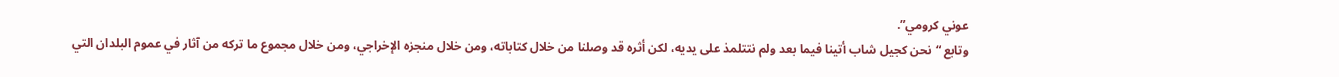عوني كرومي”.
وتابع “نحن كجيل شاب أتينا فيما بعد ولم نتتلمذ على يديه، لكن أثره قد وصلنا من خلال كتاباته، ومن خلال منجزه الإخراجي، ومن خلال مجموع ما تركه من آثار في عموم البلدان التي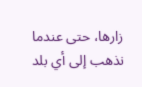زارها، حتى عندما نذهب إلى أي بلد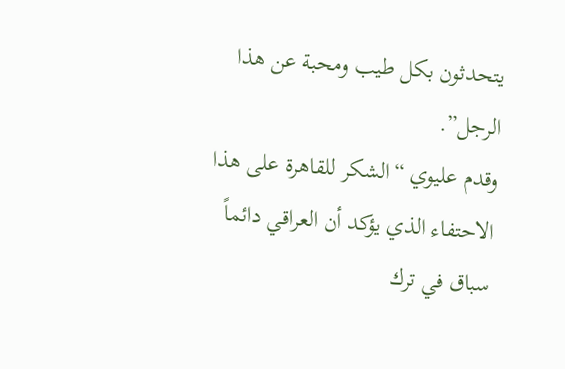يتحدثون بكل طيب ومحبة عن هذا الرجل”.
وقدم عليوي “الشكر للقاهرة على هذا الاحتفاء الذي يؤكد أن العراقي دائماً سباق في ترك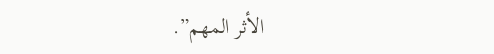الأثر المهم”.